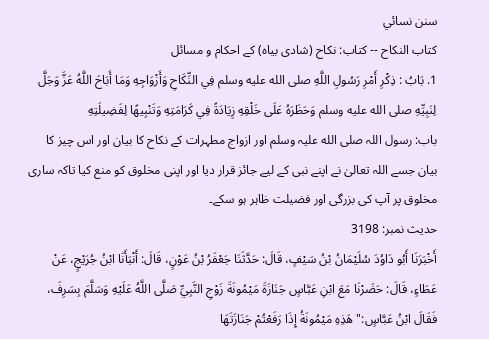سنن نسائي
كتاب النكاح -- کتاب: نکاح (شادی بیاہ) کے احکام و مسائل
1. بَابُ : ذِكْرِ أَمْرِ رَسُولِ اللَّهِ صلى الله عليه وسلم فِي النِّكَاحِ وَأَزْوَاجِهِ وَمَا أَبَاحَ اللَّهُ عَزَّ وَجَلَّ لِنَبِيِّهِ صلى الله عليه وسلم وَحَظَرَهُ عَلَى خَلْقِهِ زِيَادَةً فِي كَرَامَتِهِ وَتَنْبِيهًا لِفَضِيلَتِهِ
باب: رسول اللہ صلی الله علیہ وسلم اور ازواج مطہرات کے نکاح کا بیان اور اس چیز کا بیان جسے اللہ تعالیٰ نے اپنے نبی کے لیے جائز قرار دیا اور اپنی مخلوق کو منع کیا تاکہ ساری مخلوق پر آپ کی بزرگی اور فضیلت ظاہر ہو سکے۔
حدیث نمبر: 3198
أَخْبَرَنَا أَبُو دَاوُدَ سُلَيْمَانُ بْنُ سَيْفٍ، قَالَ: حَدَّثَنَا جَعْفَرُ بْنُ عَوْنٍ، قَالَ: أَنْبَأَنَا ابْنُ جُرَيْجٍ، عَنْ عَطَاءٍ، قَالَ: حَضَرْنَا مَعَ ابْنِ عَبَّاسٍ جَنَازَةَ مَيْمُونَةَ زَوْجِ النَّبِيِّ صَلَّى اللَّهُ عَلَيْهِ وَسَلَّمَ بِسَرِفَ، فَقَالَ ابْنُ عَبَّاسٍ:" هَذِهِ مَيْمُونَةُ إِذَا رَفَعْتُمْ جَنَازَتَهَا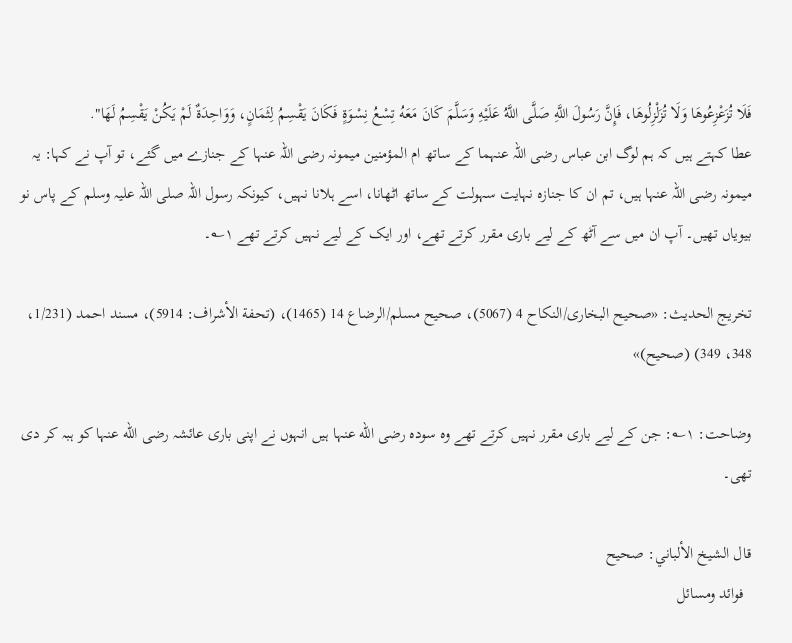فَلَا تُزَعْزِعُوهَا وَلَا تُزَلْزِلُوهَا، فَإِنَّ رَسُولَ اللَّهِ صَلَّى اللَّهُ عَلَيْهِ وَسَلَّمَ كَانَ مَعَهُ تِسْعُ نِسْوَةٍ فَكَانَ يَقْسِمُ لِثَمَانٍ، وَوَاحِدَةٌ لَمْ يَكُنْ يَقْسِمُ لَهَا".
عطا کہتے ہیں کہ ہم لوگ ابن عباس رضی اللہ عنہما کے ساتھ ام المؤمنین میمونہ رضی اللہ عنہا کے جنازے میں گئے، تو آپ نے کہا: یہ میمونہ رضی اللہ عنہا ہیں، تم ان کا جنازہ نہایت سہولت کے ساتھ اٹھانا، اسے ہلانا نہیں، کیونکہ رسول اللہ صلی اللہ علیہ وسلم کے پاس نو بیویاں تھیں۔ آپ ان میں سے آٹھ کے لیے باری مقرر کرتے تھے، اور ایک کے لیے نہیں کرتے تھے ۱؎۔

تخریج الحدیث: «صحیح البخاری/النکاح 4 (5067)، صحیح مسلم/الرضاع 14 (1465)، (تحفة الأشراف: 5914)، مسند احمد (1/231، 348، 349) (صحیح)»

وضاحت: ۱؎: جن کے لیے باری مقرر نہیں کرتے تھے وہ سودہ رضی الله عنہا ہیں انہوں نے اپنی باری عائشہ رضی الله عنہا کو ہبہ کر دی تھی۔

قال الشيخ الألباني: صحيح
  فوائد ومسائل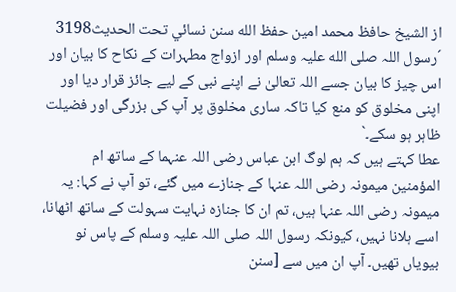از الشيخ حافظ محمد امين حفظ الله سنن نسائي تحت الحديث3198
´رسول اللہ صلی الله علیہ وسلم اور ازواج مطہرات کے نکاح کا بیان اور اس چیز کا بیان جسے اللہ تعالیٰ نے اپنے نبی کے لیے جائز قرار دیا اور اپنی مخلوق کو منع کیا تاکہ ساری مخلوق پر آپ کی بزرگی اور فضیلت ظاہر ہو سکے۔`
عطا کہتے ہیں کہ ہم لوگ ابن عباس رضی اللہ عنہما کے ساتھ ام المؤمنین میمونہ رضی اللہ عنہا کے جنازے میں گئے، تو آپ نے کہا: یہ میمونہ رضی اللہ عنہا ہیں، تم ان کا جنازہ نہایت سہولت کے ساتھ اٹھانا، اسے ہلانا نہیں، کیونکہ رسول اللہ صلی اللہ علیہ وسلم کے پاس نو بیویاں تھیں۔ آپ ان میں سے [سنن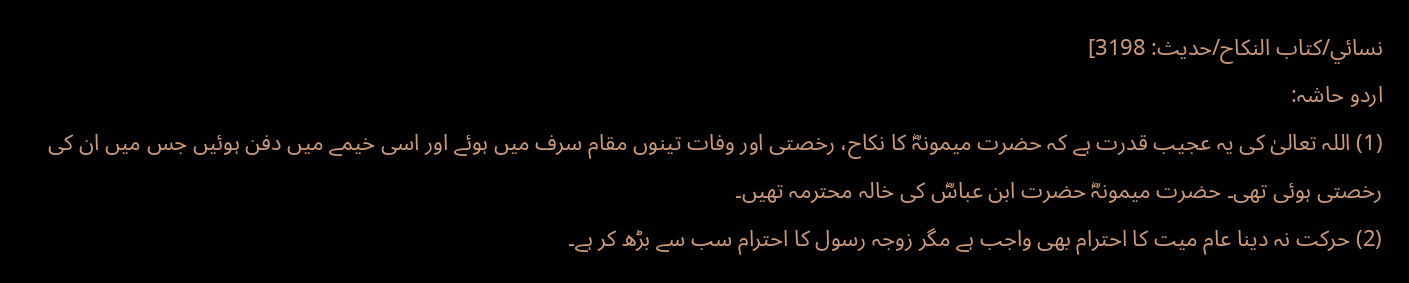نسائي/كتاب النكاح/حدیث: 3198]
اردو حاشہ:
(1) اللہ تعالیٰ کی یہ عجیب قدرت ہے کہ حضرت میمونہؓ کا نکاح، رخصتی اور وفات تینوں مقام سرف میں ہوئے اور اسی خیمے میں دفن ہوئیں جس میں ان کی رخصتی ہوئی تھی۔ حضرت میمونہؓ حضرت ابن عباسؓ کی خالہ محترمہ تھیں۔
(2) حرکت نہ دینا عام میت کا احترام بھی واجب ہے مگر زوجہ رسول کا احترام سب سے بڑھ کر ہے۔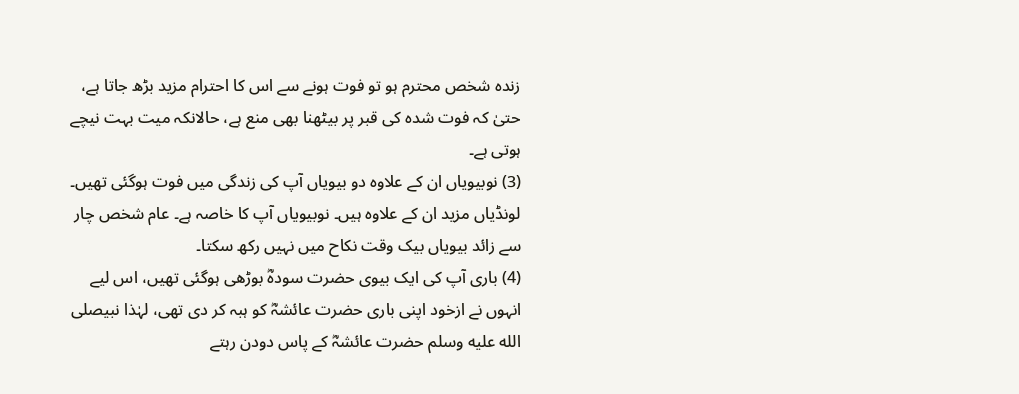زندہ شخص محترم ہو تو فوت ہونے سے اس کا احترام مزید بڑھ جاتا ہے، حتیٰ کہ فوت شدہ کی قبر پر بیٹھنا بھی منع ہے، حالانکہ میت بہت نیچے ہوتی ہے۔
(3) نوبیویاں ان کے علاوہ دو بیویاں آپ کی زندگی میں فوت ہوگئی تھیں۔ لونڈیاں مزید ان کے علاوہ ہیں۔ نوبیویاں آپ کا خاصہ ہے۔ عام شخص چار سے زائد بیویاں بیک وقت نکاح میں نہیں رکھ سکتا۔
(4) باری آپ کی ایک بیوی حضرت سودہؓ بوڑھی ہوگئی تھیں، اس لیے انہوں نے ازخود اپنی باری حضرت عائشہؓ کو ہبہ کر دی تھی، لہٰذا نبیصلى الله عليه وسلم حضرت عائشہؓ کے پاس دودن رہتے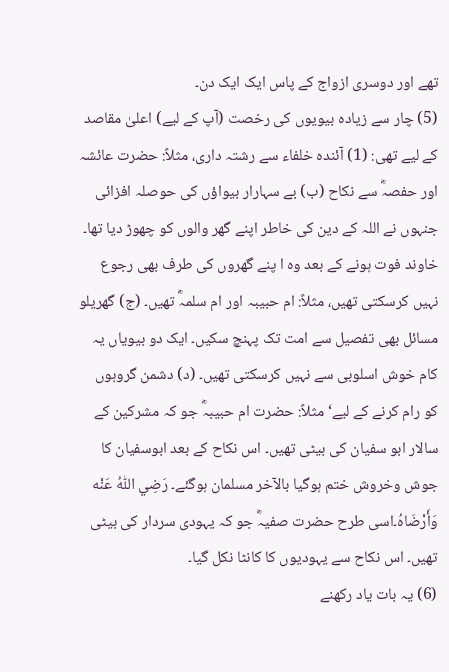تھے اور دوسری ازواج کے پاس ایک ایک دن۔
(5) چار سے زیادہ بیویوں کی رخصت (آپ کے لیے) اعلیٰ مقاصد کے لیے تھی: (1) آئندہ خلفاء سے رشتہ داری، مثلاً: حضرت عائشہ اور حفصہؓ سے نکاح (ب) بے سہارار بیواؤں کی حوصلہ افزائی جنہوں نے اللہ کے دین کی خاطر اپنے گھر والوں کو چھوڑ دیا تھا۔ خاوند فوت ہونے کے بعد وہ ا پنے گھروں کی طرف بھی رجوع نہیں کرسکتی تھیں، مثلاً: ام حبیبہ اور ام سلمہؓ تھیں۔ (ج) گھریلو مسائل بھی تفصیل سے امت تک پہنچ سکیں۔ ایک دو بیویاں یہ کام خوش اسلوبی سے نہیں کرسکتی تھیں۔ (د) دشمن گروہوں کو رام کرنے کے لیے‘ مثلاً: حضرت ام حبیبہؓ جو کہ مشرکین کے سالار ابو سفیان کی بیٹی تھیں۔ اس نکاح کے بعد ابوسفیان کا جوش وخروش ختم ہوگیا بالآخر مسلمان ہوگئے۔ رَضِي اللّٰہُ عَنْه وَأَرْضَاہُ۔اسی طرح حضرت صفیہؓ جو کہ یہودی سردار کی بیٹی تھیں۔ اس نکاح سے یہودیوں کا کانٹا نکل گیا۔
(6) یہ بات یاد رکھنے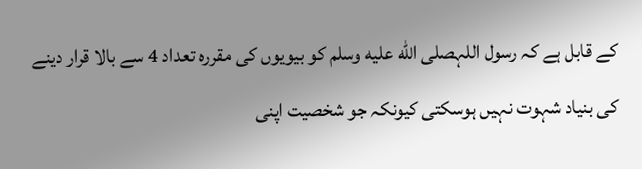کے قابل ہے کہ رسول اللہصلى الله عليه وسلم کو بیویوں کی مقررہ تعداد 4 سے بالا قرار دینے کی بنیاد شہوت نہیں ہوسکتی کیونکہ جو شخصیت اپنی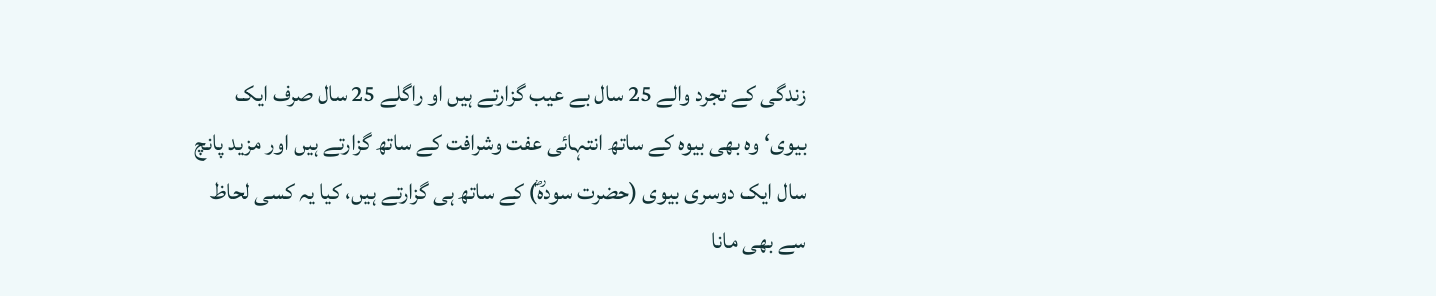زندگی کے تجرد والے 25 سال بے عیب گزارتے ہیں او راگلے 25 سال صرف ایک بیوی‘ وہ بھی بیوہ کے ساتھ انتہائی عفت وشرافت کے ساتھ گزارتے ہیں اور مزید پانچ سال ایک دوسری بیوی (حضرت سودہؓ) کے ساتھ ہی گزارتے ہیں، کیا یہ کسی لحاظ سے بھی مانا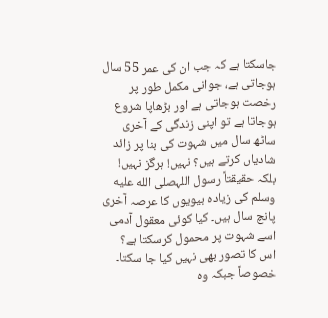جاسکتا ہے کہ جب ان کی عمر 55 سال ہوجاتی ہے، جوانی مکمل طور پر رخصت ہوجاتی ہے اور بڑھاپا شروع ہوجاتا ہے تو اپنی زندگی کے آخری ساٹھ سال میں شہوت کی بنا پر زائد شادیاں کرتے ہیں؟ نہیں! ہرگز نہیں! بلکہ حقیقتاً رسول اللہصلى الله عليه وسلم کی زیادہ بیویوں کا عرصہ آخری پانچ سال ہیں۔ کیا کوئی معقول آدمی اسے شہوت پر محمول کرسکتا ہے؟ اس کا تصور بھی نہیں کیا جا سکتا۔ خصوصاً جبکہ وہ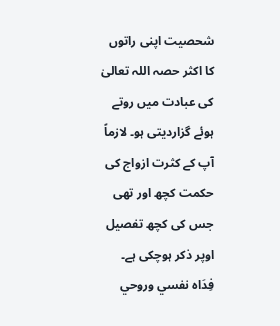شحصیت اپنی راتوں کا اکثر حصہ اللہ تعالیٰ کی عبادت میں روتے ہوئے گزاردیتی ہو۔ لازماً آپ کے کثرت ازواج کی حکمت کچھ اور تھی جس کی کچھ تفصیل اوپر ذکر ہوچکی ہے۔ فِدَاہ نفسي وروحي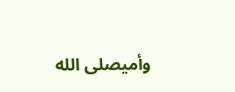وأميصلى الله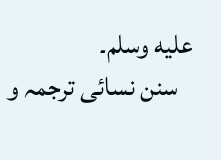عليه وسلم۔
   سنن نسائی ترجمہ و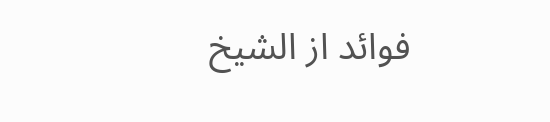فوائد از الشیخ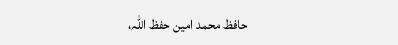حافظ محمد امین حفظ اللہ،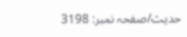حدیث/صفحہ نمبر: 3198